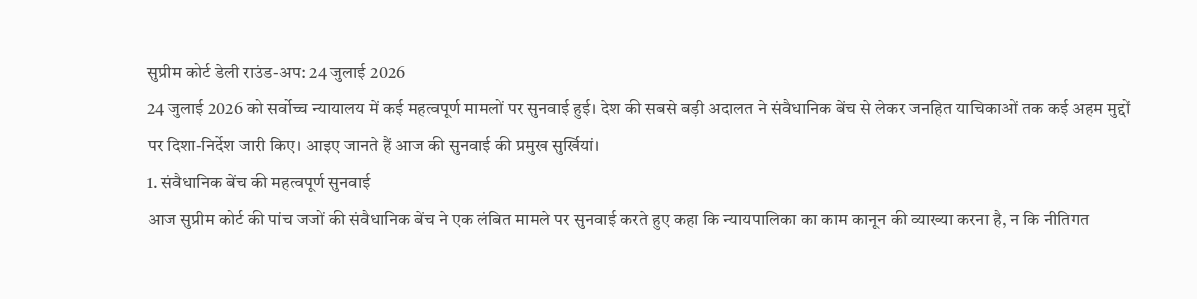सुप्रीम कोर्ट डेली राउंड-अप: 24 जुलाई 2026
24 जुलाई 2026 को सर्वोच्च न्यायालय में कई महत्वपूर्ण मामलों पर सुनवाई हुई। देश की सबसे बड़ी अदालत ने संवैधानिक बेंच से लेकर जनहित याचिकाओं तक कई अहम मुद्दों पर दिशा-निर्देश जारी किए। आइए जानते हैं आज की सुनवाई की प्रमुख सुर्खियां।
1. संवैधानिक बेंच की महत्वपूर्ण सुनवाई
आज सुप्रीम कोर्ट की पांच जजों की संवैधानिक बेंच ने एक लंबित मामले पर सुनवाई करते हुए कहा कि न्यायपालिका का काम कानून की व्याख्या करना है, न कि नीतिगत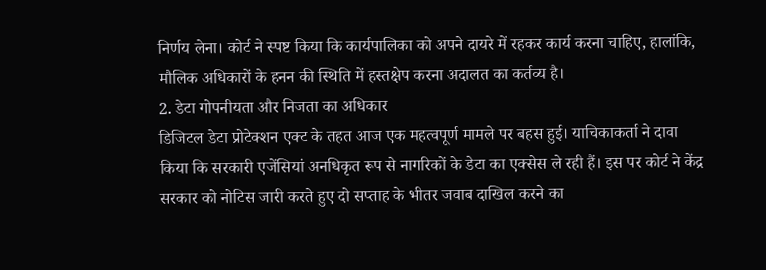निर्णय लेना। कोर्ट ने स्पष्ट किया कि कार्यपालिका को अपने दायरे में रहकर कार्य करना चाहिए, हालांकि, मौलिक अधिकारों के हनन की स्थिति में हस्तक्षेप करना अदालत का कर्तव्य है।
2. डेटा गोपनीयता और निजता का अधिकार
डिजिटल डेटा प्रोटेक्शन एक्ट के तहत आज एक महत्वपूर्ण मामले पर बहस हुई। याचिकाकर्ता ने दावा किया कि सरकारी एजेंसियां अनधिकृत रूप से नागरिकों के डेटा का एक्सेस ले रही हैं। इस पर कोर्ट ने केंद्र सरकार को नोटिस जारी करते हुए दो सप्ताह के भीतर जवाब दाखिल करने का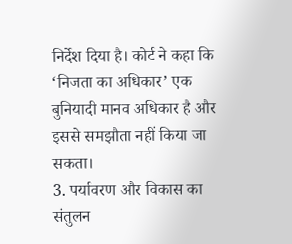निर्देश दिया है। कोर्ट ने कहा कि ‘निजता का अधिकार’ एक बुनियादी मानव अधिकार है और इससे समझौता नहीं किया जा सकता।
3. पर्यावरण और विकास का संतुलन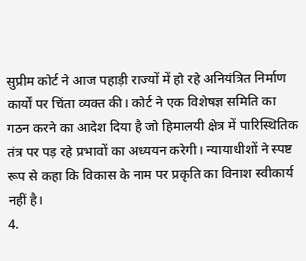सुप्रीम कोर्ट ने आज पहाड़ी राज्यों में हो रहे अनियंत्रित निर्माण कार्यों पर चिंता व्यक्त की। कोर्ट ने एक विशेषज्ञ समिति का गठन करने का आदेश दिया है जो हिमालयी क्षेत्र में पारिस्थितिक तंत्र पर पड़ रहे प्रभावों का अध्ययन करेगी। न्यायाधीशों ने स्पष्ट रूप से कहा कि विकास के नाम पर प्रकृति का विनाश स्वीकार्य नहीं है।
4.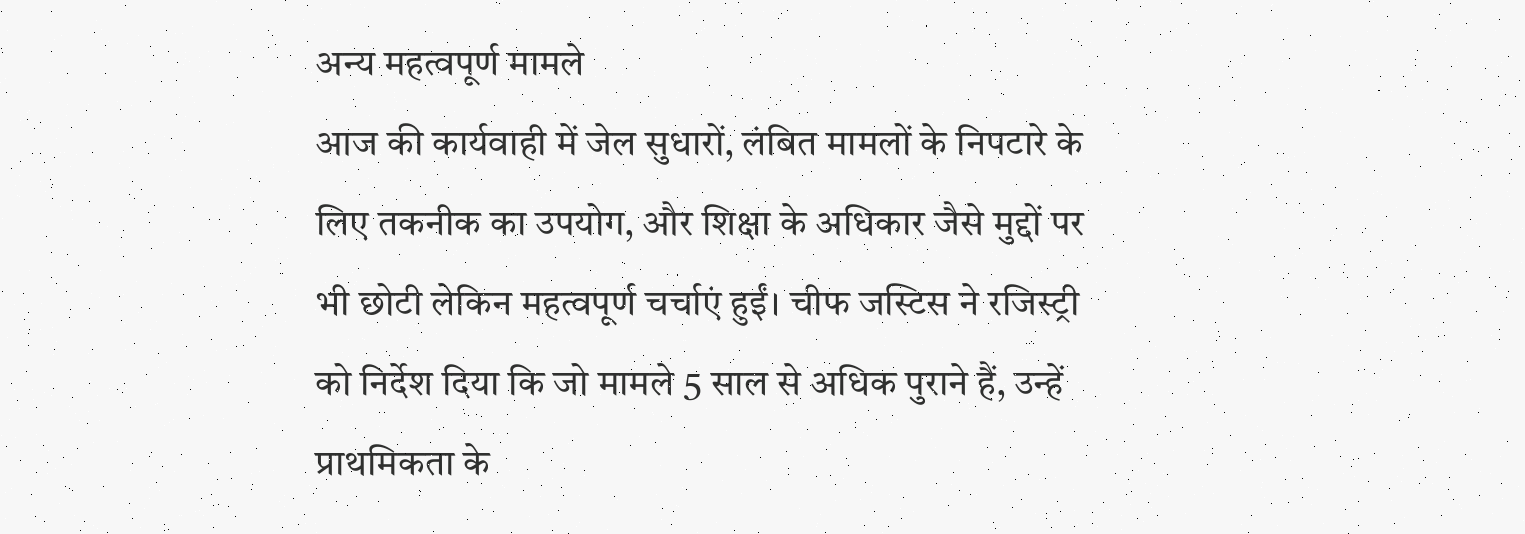अन्य महत्वपूर्ण मामले
आज की कार्यवाही में जेल सुधारों, लंबित मामलों के निपटारे के लिए तकनीक का उपयोग, और शिक्षा के अधिकार जैसे मुद्दों पर भी छोटी लेकिन महत्वपूर्ण चर्चाएं हुईं। चीफ जस्टिस ने रजिस्ट्री को निर्देश दिया कि जो मामले 5 साल से अधिक पुराने हैं, उन्हें प्राथमिकता के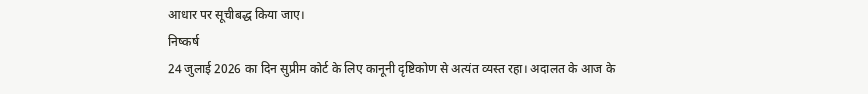आधार पर सूचीबद्ध किया जाए।
निष्कर्ष
24 जुलाई 2026 का दिन सुप्रीम कोर्ट के लिए कानूनी दृष्टिकोण से अत्यंत व्यस्त रहा। अदालत के आज के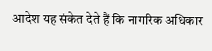आदेश यह संकेत देते हैं कि नागरिक अधिकार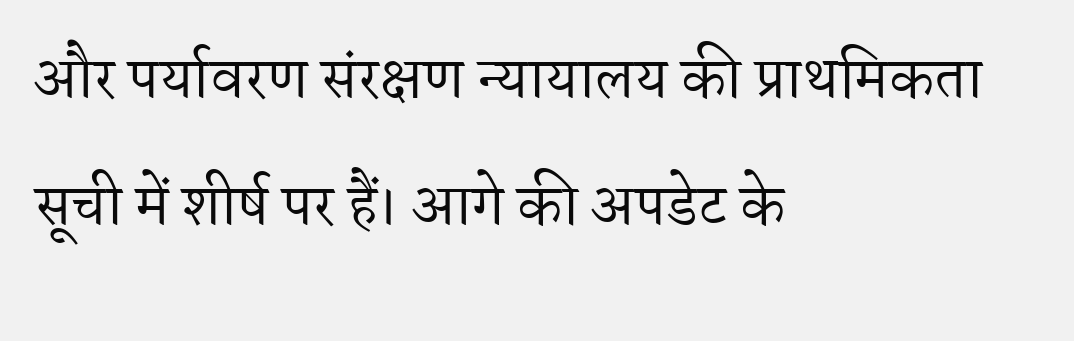और पर्यावरण संरक्षण न्यायालय की प्राथमिकता सूची में शीर्ष पर हैं। आगे की अपडेट के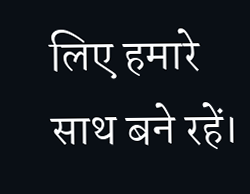लिए हमारे साथ बने रहें।